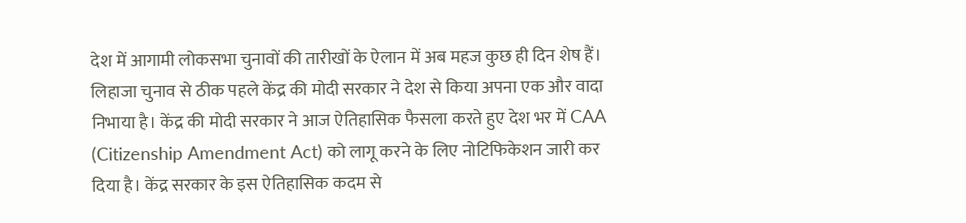देश में आगामी लोकसभा चुनावों की तारीखों के ऐलान में अब महज कुछ ही दिन शेष हैं। लिहाजा चुनाव से ठीक पहले केंद्र की मोदी सरकार ने देश से किया अपना एक और वादा निभाया है। केंद्र की मोदी सरकार ने आज ऐतिहासिक फैसला करते हुए देश भर में CAA (Citizenship Amendment Act) को लागू करने के लिए नोटिफिकेशन जारी कर दिया है। केंद्र सरकार के इस ऐतिहासिक कदम से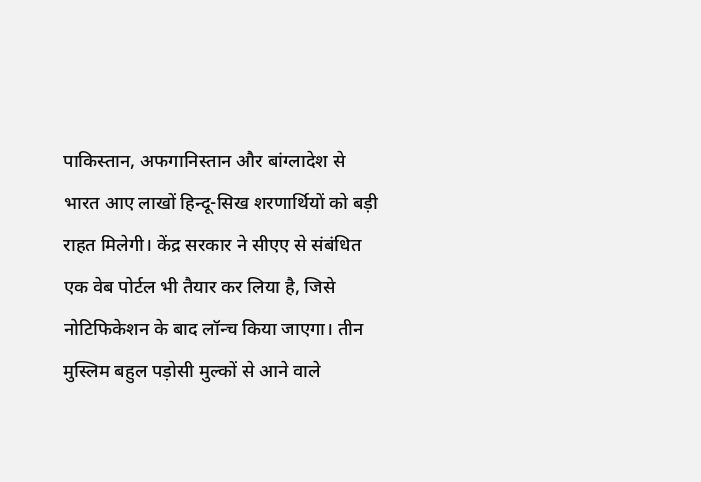पाकिस्तान, अफगानिस्तान और बांग्लादेश से भारत आए लाखों हिन्दू-सिख शरणार्थियों को बड़ी राहत मिलेगी। केंद्र सरकार ने सीएए से संबंधित एक वेब पोर्टल भी तैयार कर लिया है, जिसे नोटिफिकेशन के बाद लॉन्च किया जाएगा। तीन मुस्लिम बहुल पड़ोसी मुल्कों से आने वाले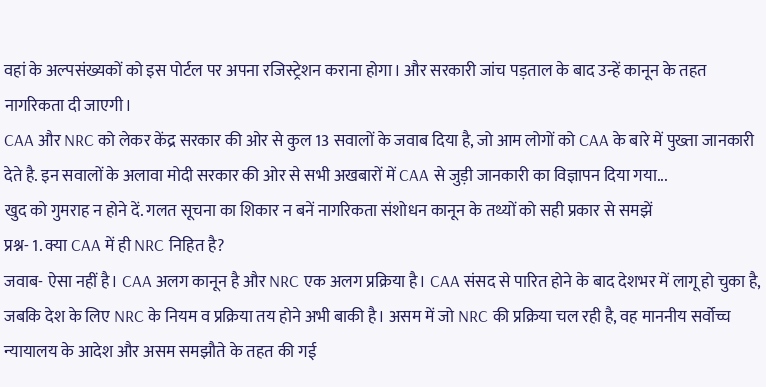वहां के अल्पसंख्यकों को इस पोर्टल पर अपना रजिस्ट्रेशन कराना होगा। और सरकारी जांच पड़ताल के बाद उन्हें कानून के तहत नागरिकता दी जाएगी।
CAA और NRC को लेकर केंद्र सरकार की ओर से कुल 13 सवालों के जवाब दिया है, जो आम लोगों को CAA के बारे में पुख्ता जानकारी देते है. इन सवालों के अलावा मोदी सरकार की ओर से सभी अखबारों में CAA से जुड़ी जानकारी का विज्ञापन दिया गया...
खुद को गुमराह न होने दें. गलत सूचना का शिकार न बनें नागरिकता संशोधन कानून के तथ्यों को सही प्रकार से समझें
प्रश्न- 1. क्या CAA में ही NRC निहित है?
जवाब- ऐसा नहीं है। CAA अलग कानून है और NRC एक अलग प्रक्रिया है। CAA संसद से पारित होने के बाद देशभर में लागू हो चुका है, जबकि देश के लिए NRC के नियम व प्रक्रिया तय होने अभी बाकी है। असम में जो NRC की प्रक्रिया चल रही है, वह माननीय सर्वोच्च न्यायालय के आदेश और असम समझौते के तहत की गई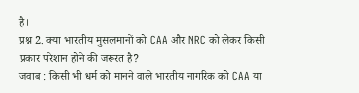है।
प्रश्न 2. क्या भारतीय मुसलमानों को CAA और NRC को लेकर किसी प्रकार परेशान होने की जरूरत है?
जवाब : किसी भी धर्म को मानने वाले भारतीय नागरिक को CAA या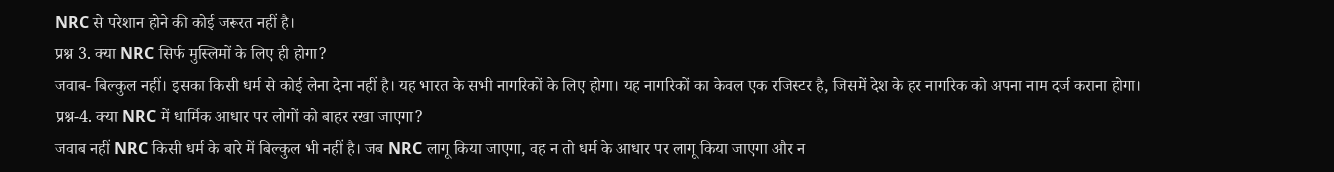NRC से परेशान होने की कोई जरूरत नहीं है।
प्रश्न 3. क्या NRC सिर्फ मुस्लिमों के लिए ही होगा?
जवाब- बिल्कुल नहीं। इसका किसी धर्म से कोई लेना देना नहीं है। यह भारत के सभी नागरिकों के लिए होगा। यह नागरिकों का केवल एक रजिस्टर है, जिसमें देश के हर नागरिक को अपना नाम दर्ज कराना होगा।
प्रश्न-4. क्या NRC में धार्मिक आधार पर लोगों को बाहर रखा जाएगा?
जवाब नहीं NRC किसी धर्म के बारे में बिल्कुल भी नहीं है। जब NRC लागू किया जाएगा, वह न तो धर्म के आधार पर लागू किया जाएगा और न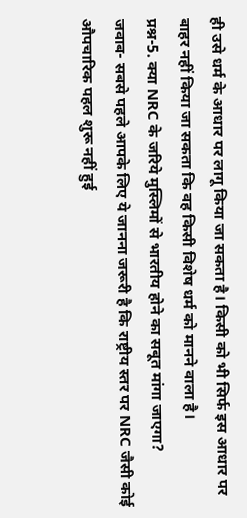ही उसे धर्म के आधार पर लागू किया जा सकता है। किसी को भी सिर्फ इस आधार पर बाहर नहीं किया जा सकता कि वह किसी विशेष धर्म को मानने वाला है।
प्रश्न-5. क्या NRC के जरिये मुस्लिमों से भारतीय होने का सबूत मांगा जाएगा?
जवाब- सबसे पहले आपके लिए ये जानना जरूरी है कि राष्ट्रीय स्तर पर NRC जैसी कोई औपचारिक पहल शुरू नहीं हुई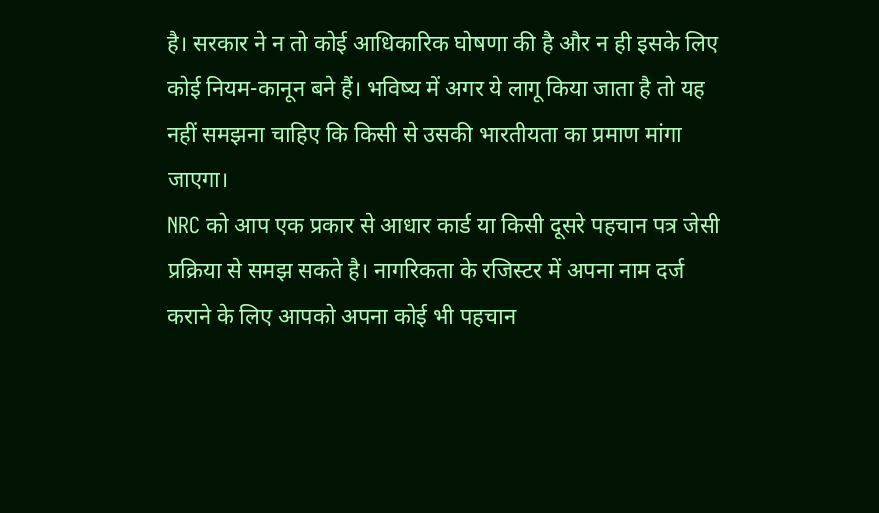है। सरकार ने न तो कोई आधिकारिक घोषणा की है और न ही इसके लिए कोई नियम-कानून बने हैं। भविष्य में अगर ये लागू किया जाता है तो यह नहीं समझना चाहिए कि किसी से उसकी भारतीयता का प्रमाण मांगा जाएगा।
NRC को आप एक प्रकार से आधार कार्ड या किसी दूसरे पहचान पत्र जेसी प्रक्रिया से समझ सकते है। नागरिकता के रजिस्टर में अपना नाम दर्ज कराने के लिए आपको अपना कोई भी पहचान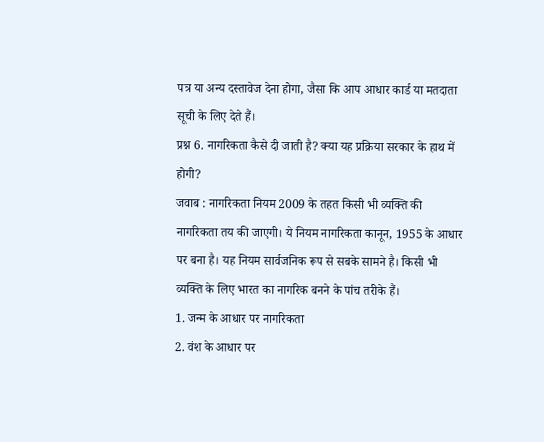पत्र या अन्य दस्तावेज देना होगा, जैसा कि आप आधार कार्ड या मतदाता सूची के लिए देते हैं।
प्रश्न 6. नागरिकता कैसे दी जाती है? क्या यह प्रक्रिया सरकार के हाथ में होगी?
जवाब : नागरिकता नियम 2009 के तहत किसी भी व्यक्ति की नागरिकता तय की जाएगी। ये नियम नागरिकता कानून, 1955 के आधार पर बना है। यह नियम सार्वजनिक रूप से सबके सामने है। किसी भी व्यक्ति के लिए भारत का नागरिक बनने के पांच तरीके हैं।
1. जन्म के आधार पर नागरिकता
2. वंश के आधार पर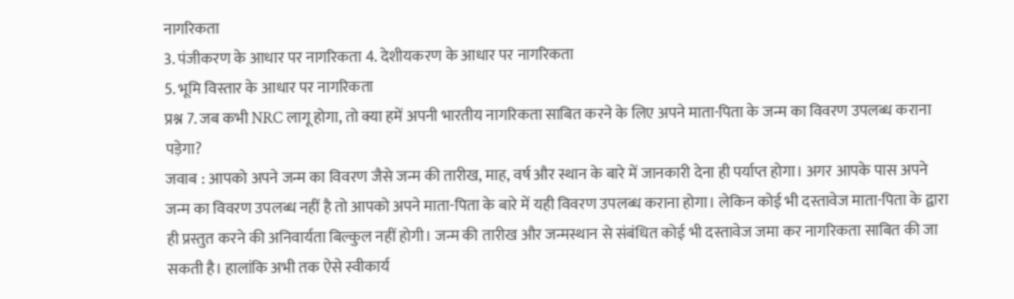नागरिकता
3. पंजीकरण के आधार पर नागरिकता 4. देशीयकरण के आधार पर नागरिकता
5. भूमि विस्तार के आधार पर नागरिकता
प्रश्न 7. जब कभी NRC लागू होगा, तो क्या हमें अपनी भारतीय नागरिकता साबित करने के लिए अपने माता-पिता के जन्म का विवरण उपलब्ध कराना पड़ेगा?
जवाब : आपको अपने जन्म का विवरण जैसे जन्म की तारीख, माह, वर्ष और स्थान के बारे में जानकारी देना ही पर्याप्त होगा। अगर आपके पास अपने जन्म का विवरण उपलब्ध नहीं है तो आपको अपने माता-पिता के बारे में यही विवरण उपलब्ध कराना होगा। लेकिन कोई भी दस्तावेज माता-पिता के द्वारा ही प्रस्तुत करने की अनिवार्यता बिल्कुल नहीं होगी। जन्म की तारीख और जन्मस्थान से संबंधित कोई भी दस्तावेज जमा कर नागरिकता साबित की जा सकती है। हालांकि अभी तक ऐसे स्वीकार्य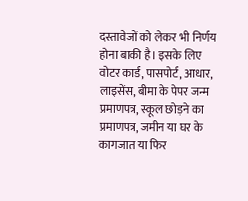दस्तावेजों को लेकर भी निर्णय होना बाकी है। इसके लिए वोटर कार्ड, पासपोर्ट, आधार, लाइसेंस, बीमा के पेपर जन्म प्रमाणपत्र, स्कूल छोड़ने का प्रमाणपत्र, जमीन या घर के कागजात या फिर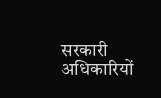सरकारी अधिकारियों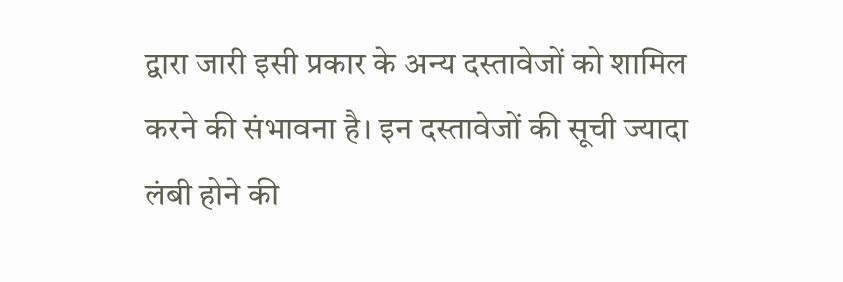द्वारा जारी इसी प्रकार के अन्य दस्तावेजों को शामिल करने की संभावना है। इन दस्तावेजों की सूची ज्यादा लंबी होने की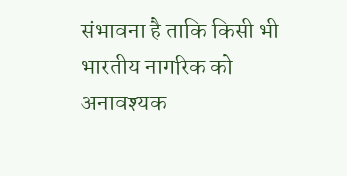संभावना है ताकि किसी भी भारतीय नागरिक को अनावश्यक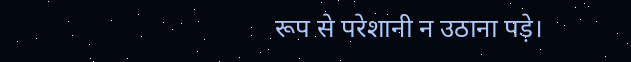रूप से परेशानी न उठाना पड़े।